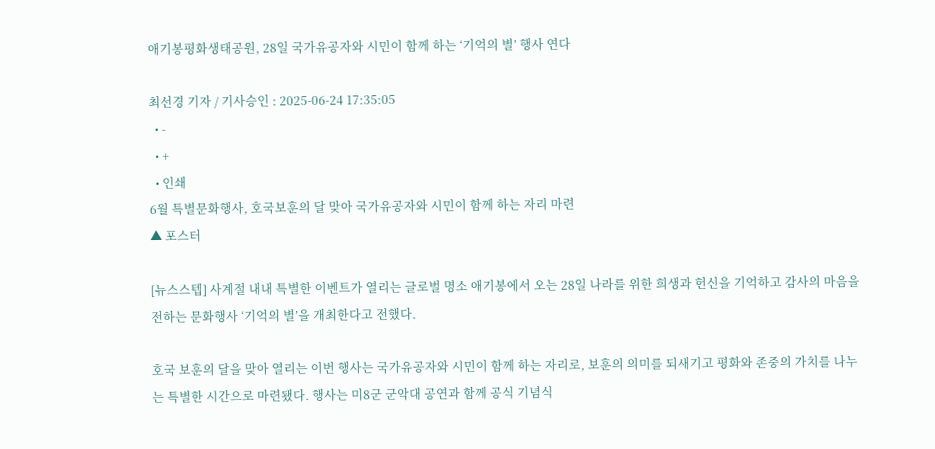애기봉평화생태공원, 28일 국가유공자와 시민이 함께 하는 ‘기억의 별’ 행사 연다

최선경 기자 / 기사승인 : 2025-06-24 17:35:05
  • -
  • +
  • 인쇄
6월 특별문화행사, 호국보훈의 달 맞아 국가유공자와 시민이 함께 하는 자리 마련
▲ 포스터

[뉴스스텝] 사계절 내내 특별한 이벤트가 열리는 글로벌 명소 애기봉에서 오는 28일 나라를 위한 희생과 헌신을 기억하고 감사의 마음을 전하는 문화행사 ‘기억의 별’을 개최한다고 전했다.

호국 보훈의 달을 맞아 열리는 이번 행사는 국가유공자와 시민이 함께 하는 자리로, 보훈의 의미를 되새기고 평화와 존중의 가치를 나누는 특별한 시간으로 마련됐다. 행사는 미8군 군악대 공연과 함께 공식 기념식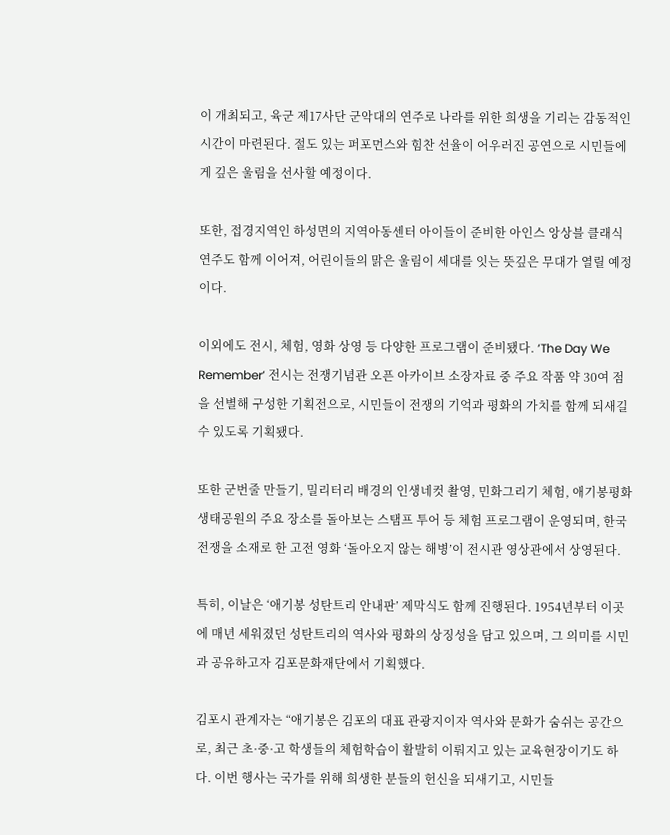이 개최되고, 육군 제17사단 군악대의 연주로 나라를 위한 희생을 기리는 감동적인 시간이 마련된다. 절도 있는 퍼포먼스와 힘찬 선율이 어우러진 공연으로 시민들에게 깊은 울림을 선사할 예정이다.

또한, 접경지역인 하성면의 지역아동센터 아이들이 준비한 아인스 앙상블 클래식 연주도 함께 이어져, 어린이들의 맑은 울림이 세대를 잇는 뜻깊은 무대가 열릴 예정이다.

이외에도 전시, 체험, 영화 상영 등 다양한 프로그램이 준비됐다. ‘The Day We Remember’ 전시는 전쟁기념관 오픈 아카이브 소장자료 중 주요 작품 약 30여 점을 선별해 구성한 기획전으로, 시민들이 전쟁의 기억과 평화의 가치를 함께 되새길 수 있도록 기획됐다.

또한 군번줄 만들기, 밀리터리 배경의 인생네컷 촬영, 민화그리기 체험, 애기봉평화생태공원의 주요 장소를 돌아보는 스탬프 투어 등 체험 프로그램이 운영되며, 한국전쟁을 소재로 한 고전 영화 ‘돌아오지 않는 해병’이 전시관 영상관에서 상영된다.

특히, 이날은 ‘애기봉 성탄트리 안내판’ 제막식도 함께 진행된다. 1954년부터 이곳에 매년 세워졌던 성탄트리의 역사와 평화의 상징성을 담고 있으며, 그 의미를 시민과 공유하고자 김포문화재단에서 기획했다.

김포시 관계자는 “애기봉은 김포의 대표 관광지이자 역사와 문화가 숨쉬는 공간으로, 최근 초·중·고 학생들의 체험학습이 활발히 이뤄지고 있는 교육현장이기도 하다. 이번 행사는 국가를 위해 희생한 분들의 헌신을 되새기고, 시민들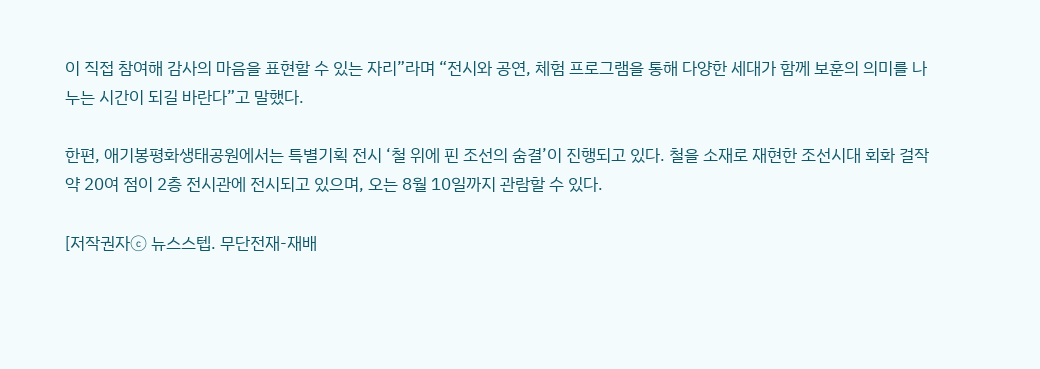이 직접 참여해 감사의 마음을 표현할 수 있는 자리”라며 “전시와 공연, 체험 프로그램을 통해 다양한 세대가 함께 보훈의 의미를 나누는 시간이 되길 바란다”고 말했다.

한편, 애기봉평화생태공원에서는 특별기획 전시 ‘철 위에 핀 조선의 숨결’이 진행되고 있다. 철을 소재로 재현한 조선시대 회화 걸작 약 20여 점이 2층 전시관에 전시되고 있으며, 오는 8월 10일까지 관람할 수 있다.

[저작권자ⓒ 뉴스스텝. 무단전재-재배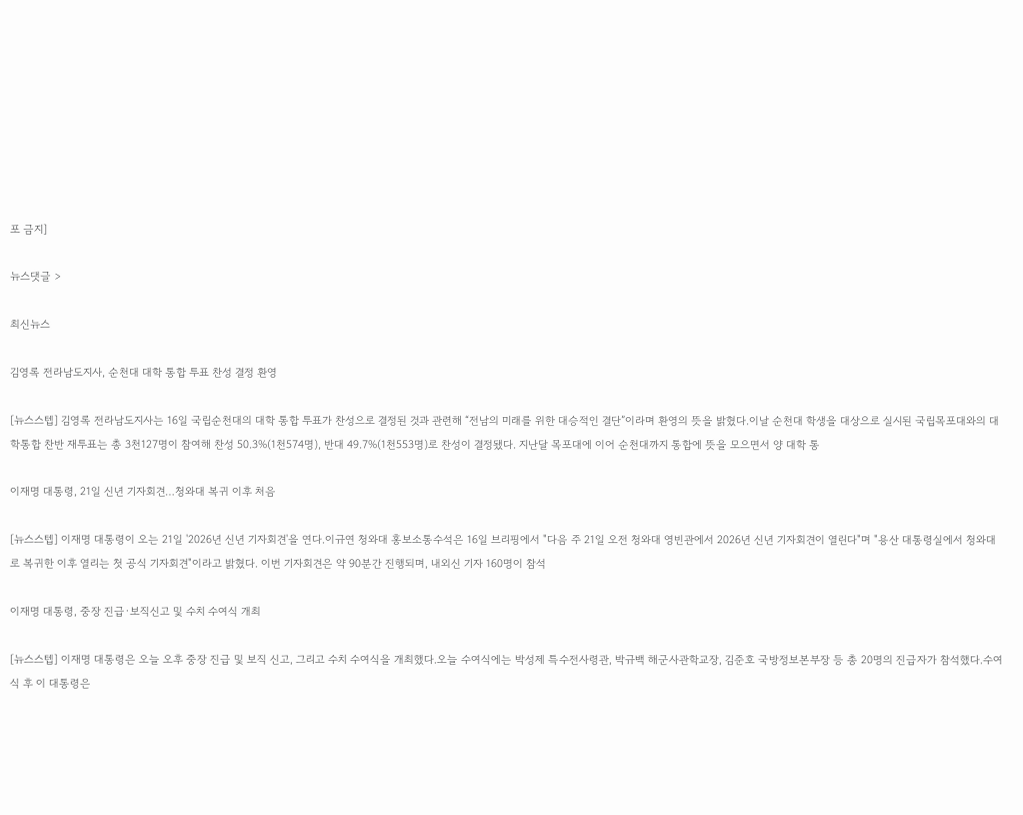포 금지]

뉴스댓글 >

최신뉴스

김영록 전라남도지사, 순천대 대학 통합 투표 찬성 결정 환영

[뉴스스텝] 김영록 전라남도지사는 16일 국립순천대의 대학 통합 투표가 찬성으로 결정된 것과 관련해 “전남의 미래를 위한 대승적인 결단”이라며 환영의 뜻을 밝혔다.이날 순천대 학생을 대상으로 실시된 국립목포대와의 대학통합 찬반 재투표는 총 3천127명이 참여해 찬성 50.3%(1천574명), 반대 49.7%(1천553명)로 찬성이 결정됐다. 지난달 목포대에 이어 순천대까지 통합에 뜻을 모으면서 양 대학 통

이재명 대통령, 21일 신년 기자회견…청와대 복귀 이후 처음

[뉴스스텝] 이재명 대통령이 오는 21일 '2026년 신년 기자회견'을 연다.이규연 청와대 홍보소통수석은 16일 브리핑에서 "다음 주 21일 오전 청와대 영빈관에서 2026년 신년 기자회견이 열린다"며 "용산 대통령실에서 청와대로 복귀한 이후 열리는 첫 공식 기자회견"이라고 밝혔다. 이번 기자회견은 약 90분간 진행되며, 내외신 기자 160명이 참석

이재명 대통령, 중장 진급·보직신고 및 수치 수여식 개최

[뉴스스텝] 이재명 대통령은 오늘 오후 중장 진급 및 보직 신고, 그리고 수치 수여식을 개최했다.오늘 수여식에는 박성제 특수전사령관, 박규백 해군사관학교장, 김준호 국방정보본부장 등 총 20명의 진급자가 참석했다.수여식 후 이 대통령은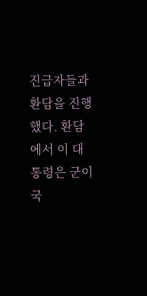진급자들과 환담을 진행했다. 환담에서 이 대통령은 군이 국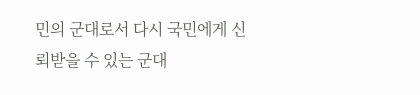민의 군대로서 다시 국민에게 신뢰받을 수 있는 군대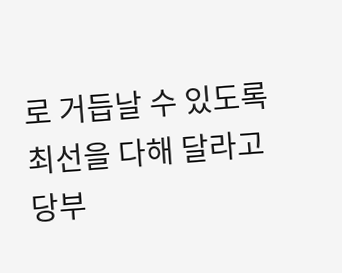로 거듭날 수 있도록 최선을 다해 달라고 당부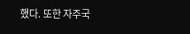했다. 또한 자주국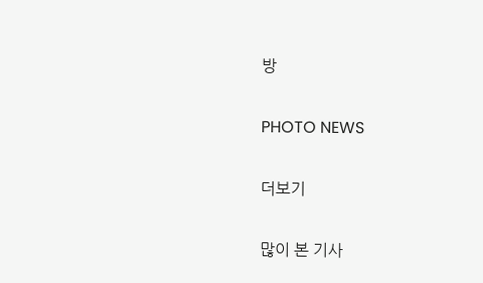방

PHOTO NEWS

더보기

많이 본 기사